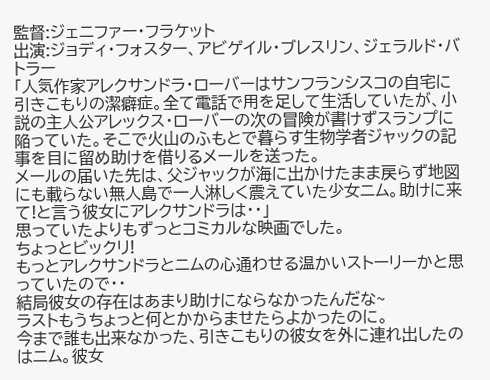監督:ジェニファー・フラケット
出演:ジョディ・フォスター、アビゲイル・ブレスリン、ジェラルド・バトラー
「人気作家アレクサンドラ・ローバーはサンフランシスコの自宅に引きこもりの潔癖症。全て電話で用を足して生活していたが、小説の主人公アレックス・ローバーの次の冒険が書けずスランプに陥っていた。そこで火山のふもとで暮らす生物学者ジャックの記事を目に留め助けを借りるメールを送った。
メールの届いた先は、父ジャックが海に出かけたまま戻らず地図にも載らない無人島で一人淋しく震えていた少女ニム。助けに来て!と言う彼女にアレクサンドラは・・」
思っていたよりもずっとコミカルな映画でした。
ちょっとビックリ!
もっとアレクサンドラとニムの心通わせる温かいストーリーかと思っていたので・・
結局彼女の存在はあまり助けにならなかったんだな~
ラストもうちょっと何とかからませたらよかったのに。
今まで誰も出来なかった、引きこもりの彼女を外に連れ出したのはニム。彼女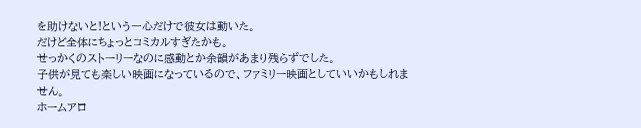を助けないと!という一心だけで彼女は動いた。
だけど全体にちょっとコミカルすぎたかも。
せっかくのストーリーなのに感動とか余韻があまり残らずでした。
子供が見ても楽しい映画になっているので、ファミリー映画としていいかもしれません。
ホームアロ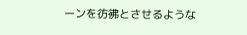ーンを彷彿とさせるような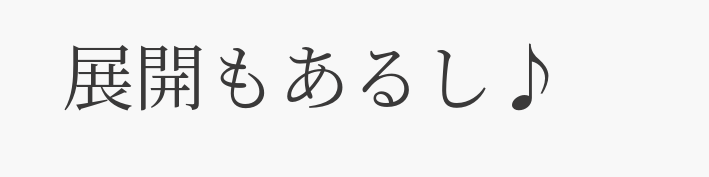展開もあるし♪